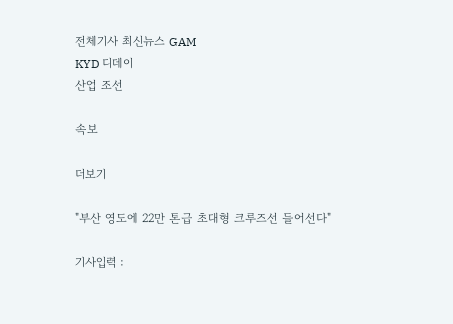전체기사 최신뉴스 GAM
KYD 디데이
산업 조선

속보

더보기

"부산 영도에 22만 톤급 초대형 크루즈선 들어선다"

기사입력 :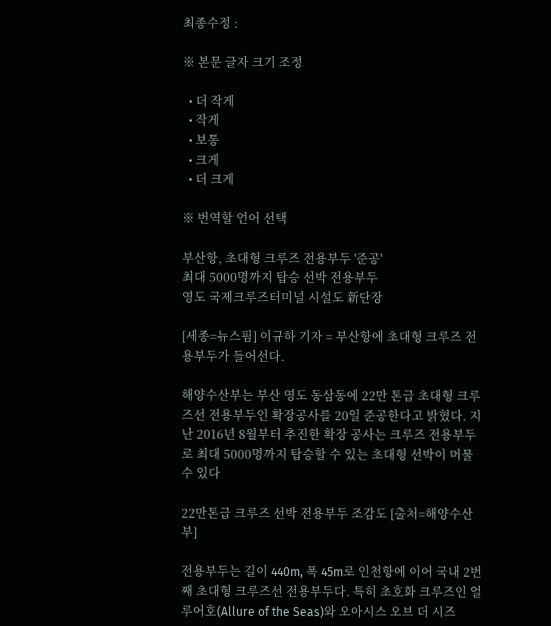최종수정 :

※ 본문 글자 크기 조정

  • 더 작게
  • 작게
  • 보통
  • 크게
  • 더 크게

※ 번역할 언어 선택

부산항, 초대형 크루즈 전용부두 '준공'
최대 5000명까지 탑승 선박 전용부두
영도 국제크루즈터미널 시설도 新단장

[세종=뉴스핌] 이규하 기자 = 부산항에 초대형 크루즈 전용부두가 들어선다.

해양수산부는 부산 영도 동삼동에 22만 톤급 초대형 크루즈선 전용부두인 확장공사를 20일 준공한다고 밝혔다. 지난 2016년 8월부터 추진한 확장 공사는 크루즈 전용부두로 최대 5000명까지 탑승할 수 있는 초대형 선박이 머물 수 있다

22만톤급 크루즈 선박 전용부두 조감도 [출처=해양수산부]

전용부두는 길이 440m, 폭 45m로 인천항에 이어 국내 2번째 초대형 크루즈선 전용부두다. 특히 초호화 크루즈인 얼루어호(Allure of the Seas)와 오아시스 오브 더 시즈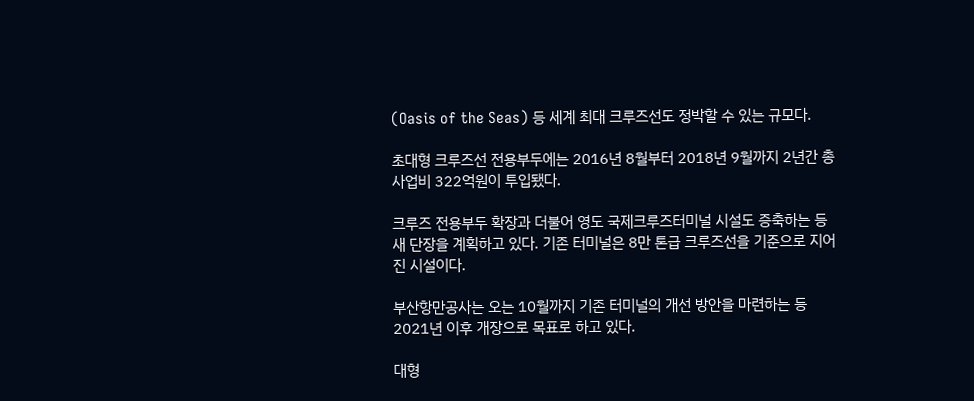(Oasis of the Seas) 등 세계 최대 크루즈선도 정박할 수 있는 규모다.

초대형 크루즈선 전용부두에는 2016년 8월부터 2018년 9월까지 2년간 총사업비 322억원이 투입됐다.

크루즈 전용부두 확장과 더불어 영도 국제크루즈터미널 시설도 증축하는 등 새 단장을 계획하고 있다. 기존 터미널은 8만 톤급 크루즈선을 기준으로 지어진 시설이다.

부산항만공사는 오는 10월까지 기존 터미널의 개선 방안을 마련하는 등 2021년 이후 개장으로 목표로 하고 있다.

대형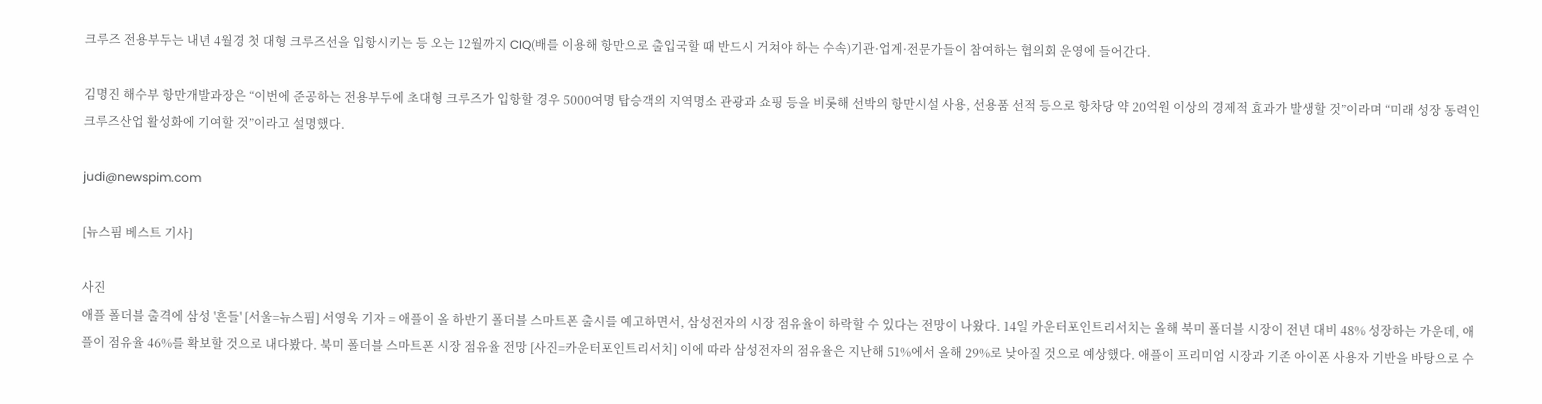크루즈 전용부두는 내년 4월경 첫 대형 크루즈선을 입항시키는 등 오는 12월까지 CIQ(배를 이용해 항만으로 출입국할 때 반드시 거쳐야 하는 수속)기관·업계·전문가들이 참여하는 협의회 운영에 들어간다.

김명진 해수부 항만개발과장은 “이번에 준공하는 전용부두에 초대형 크루즈가 입항할 경우 5000여명 탑승객의 지역명소 관광과 쇼핑 등을 비롯해 선박의 항만시설 사용, 선용품 선적 등으로 항차당 약 20억원 이상의 경제적 효과가 발생할 것”이라며 “미래 성장 동력인 크루즈산업 활성화에 기여할 것”이라고 설명했다.

judi@newspim.com

[뉴스핌 베스트 기사]

사진
애플 폴더블 출격에 삼성 '흔들' [서울=뉴스핌] 서영욱 기자 = 애플이 올 하반기 폴더블 스마트폰 출시를 예고하면서, 삼성전자의 시장 점유율이 하락할 수 있다는 전망이 나왔다. 14일 카운터포인트리서치는 올해 북미 폴더블 시장이 전년 대비 48% 성장하는 가운데, 애플이 점유율 46%를 확보할 것으로 내다봤다. 북미 폴더블 스마트폰 시장 점유율 전망 [사진=카운터포인트리서치] 이에 따라 삼성전자의 점유율은 지난해 51%에서 올해 29%로 낮아질 것으로 예상했다. 애플이 프리미엄 시장과 기존 아이폰 사용자 기반을 바탕으로 수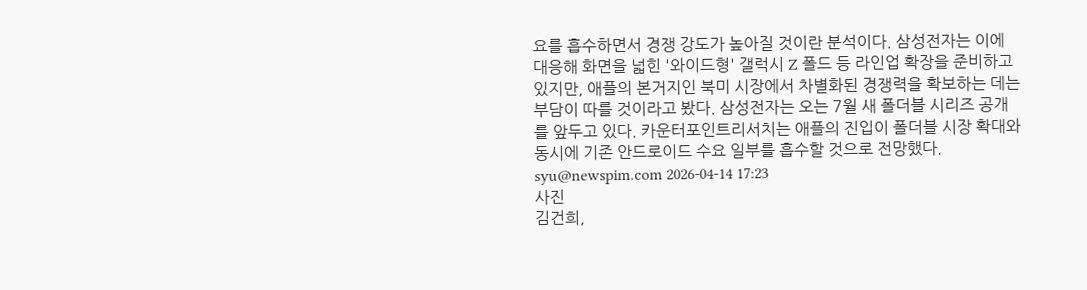요를 흡수하면서 경쟁 강도가 높아질 것이란 분석이다. 삼성전자는 이에 대응해 화면을 넓힌 '와이드형' 갤럭시 Z 폴드 등 라인업 확장을 준비하고 있지만, 애플의 본거지인 북미 시장에서 차별화된 경쟁력을 확보하는 데는 부담이 따를 것이라고 봤다. 삼성전자는 오는 7월 새 폴더블 시리즈 공개를 앞두고 있다. 카운터포인트리서치는 애플의 진입이 폴더블 시장 확대와 동시에 기존 안드로이드 수요 일부를 흡수할 것으로 전망했다. syu@newspim.com 2026-04-14 17:23
사진
김건희,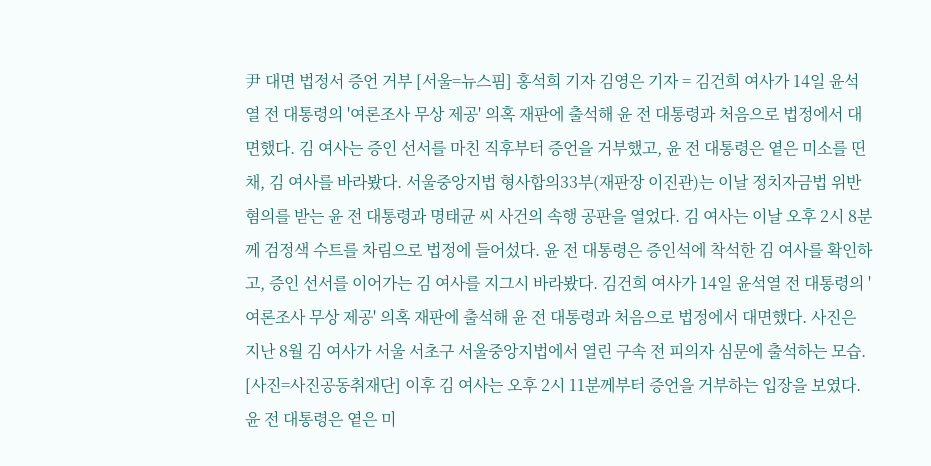尹 대면 법정서 증언 거부 [서울=뉴스핌] 홍석희 기자 김영은 기자 = 김건희 여사가 14일 윤석열 전 대통령의 '여론조사 무상 제공' 의혹 재판에 출석해 윤 전 대통령과 처음으로 법정에서 대면했다. 김 여사는 증인 선서를 마친 직후부터 증언을 거부했고, 윤 전 대통령은 옅은 미소를 띤 채, 김 여사를 바라봤다. 서울중앙지법 형사합의33부(재판장 이진관)는 이날 정치자금법 위반 혐의를 받는 윤 전 대통령과 명태균 씨 사건의 속행 공판을 열었다. 김 여사는 이날 오후 2시 8분께 검정색 수트를 차림으로 법정에 들어섰다. 윤 전 대통령은 증인석에 착석한 김 여사를 확인하고, 증인 선서를 이어가는 김 여사를 지그시 바라봤다. 김건희 여사가 14일 윤석열 전 대통령의 '여론조사 무상 제공' 의혹 재판에 출석해 윤 전 대통령과 처음으로 법정에서 대면했다. 사진은 지난 8월 김 여사가 서울 서초구 서울중앙지법에서 열린 구속 전 피의자 심문에 출석하는 모습. [사진=사진공동취재단] 이후 김 여사는 오후 2시 11분께부터 증언을 거부하는 입장을 보였다. 윤 전 대통령은 옅은 미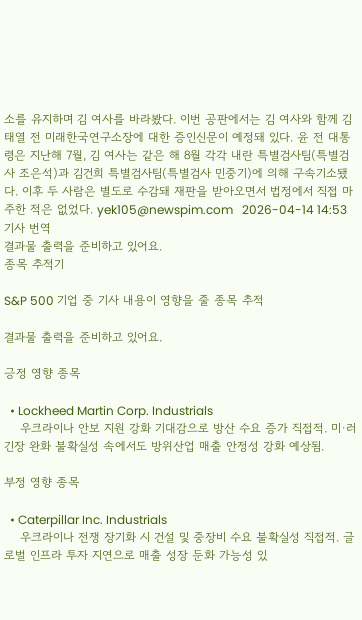소를 유지하며 김 여사를 바라봤다. 이번 공판에서는 김 여사와 함께 김태열 전 미래한국연구소장에 대한 증인신문이 예정돼 있다. 윤 전 대통령은 지난해 7월, 김 여사는 같은 해 8월 각각 내란 특별검사팀(특별검사 조은석)과 김건희 특별검사팀(특별검사 민중기)에 의해 구속기소됐다. 이후 두 사람은 별도로 수감돼 재판을 받아오면서 법정에서 직접 마주한 적은 없었다. yek105@newspim.com   2026-04-14 14:53
기사 번역
결과물 출력을 준비하고 있어요.
종목 추적기

S&P 500 기업 중 기사 내용이 영향을 줄 종목 추적

결과물 출력을 준비하고 있어요.

긍정 영향 종목

  • Lockheed Martin Corp. Industrials
    우크라이나 안보 지원 강화 기대감으로 방산 수요 증가 직접적. 미·러 긴장 완화 불확실성 속에서도 방위산업 매출 안정성 강화 예상됨.

부정 영향 종목

  • Caterpillar Inc. Industrials
    우크라이나 전쟁 장기화 시 건설 및 중장비 수요 불확실성 직접적. 글로벌 인프라 투자 지연으로 매출 성장 둔화 가능성 있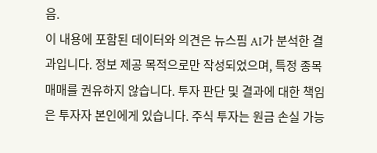음.
이 내용에 포함된 데이터와 의견은 뉴스핌 AI가 분석한 결과입니다. 정보 제공 목적으로만 작성되었으며, 특정 종목 매매를 권유하지 않습니다. 투자 판단 및 결과에 대한 책임은 투자자 본인에게 있습니다. 주식 투자는 원금 손실 가능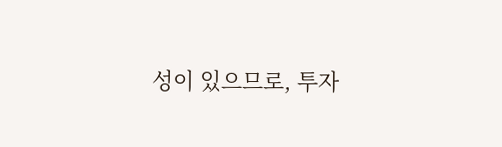성이 있으므로, 투자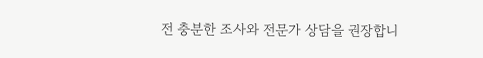전 충분한 조사와 전문가 상담을 권장합니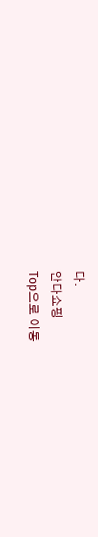다.
안다쇼핑
Top으로 이동